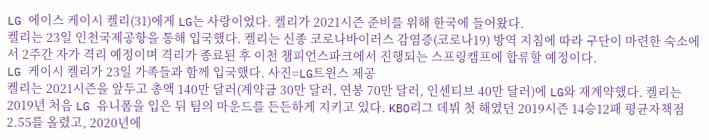LG 에이스 케이시 켈리(31)에게 LG는 사랑이었다. 켈리가 2021시즌 준비를 위해 한국에 들어왔다.
켈리는 23일 인천국제공항을 통해 입국했다. 켈리는 신종 코로나바이러스 감염증(코로나19) 방역 지침에 따라 구단이 마련한 숙소에서 2주간 자가 격리 예정이며 격리가 종료된 후 이천 챔피언스파크에서 진행되는 스프링캠프에 합류할 예정이다.
LG 케이시 켈리가 23일 가족들과 함께 입국했다. 사진=LG트윈스 제공
켈리는 2021시즌을 앞두고 총액 140만 달러(계약금 30만 달러, 연봉 70만 달러, 인센티브 40만 달러)에 LG와 재계약했다. 켈리는 2019년 처음 LG 유니폼을 입은 뒤 팀의 마운드를 든든하게 지키고 있다. KBO리그 데뷔 첫 해였던 2019시즌 14승12패 평균자책점 2.55를 올렸고, 2020년에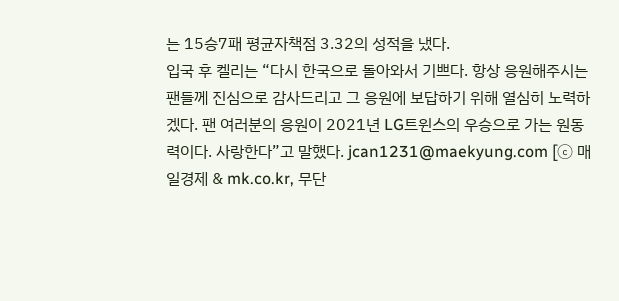는 15승7패 평균자책점 3.32의 성적을 냈다.
입국 후 켈리는 “다시 한국으로 돌아와서 기쁘다. 항상 응원해주시는 팬들께 진심으로 감사드리고 그 응원에 보답하기 위해 열심히 노력하겠다. 팬 여러분의 응원이 2021년 LG트윈스의 우승으로 가는 원동력이다. 사랑한다”고 말했다. jcan1231@maekyung.com [ⓒ 매일경제 & mk.co.kr, 무단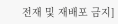전재 및 재배포 금지]